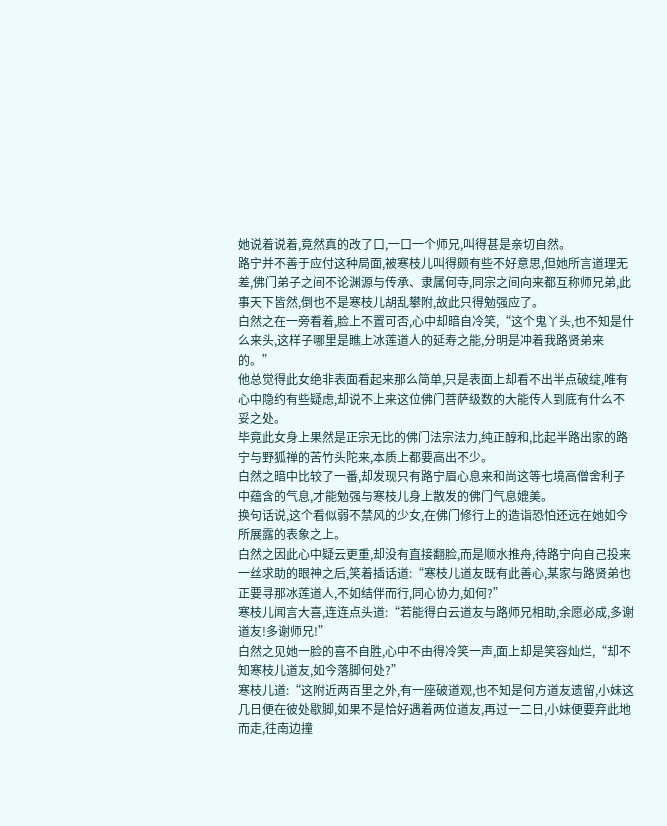她说着说着,竟然真的改了口,一口一个师兄,叫得甚是亲切自然。
路宁并不善于应付这种局面,被寒枝儿叫得颇有些不好意思,但她所言道理无差,佛门弟子之间不论渊源与传承、隶属何寺,同宗之间向来都互称师兄弟,此事天下皆然,倒也不是寒枝儿胡乱攀附,故此只得勉强应了。
白然之在一旁看着,脸上不置可否,心中却暗自冷笑,“这个鬼丫头,也不知是什么来头,这样子哪里是瞧上冰莲道人的延寿之能,分明是冲着我路贤弟来的。”
他总觉得此女绝非表面看起来那么简单,只是表面上却看不出半点破绽,唯有心中隐约有些疑虑,却说不上来这位佛门菩萨级数的大能传人到底有什么不妥之处。
毕竟此女身上果然是正宗无比的佛门法宗法力,纯正醇和,比起半路出家的路宁与野狐禅的苦竹头陀来,本质上都要高出不少。
白然之暗中比较了一番,却发现只有路宁眉心息来和尚这等七境高僧舍利子中蕴含的气息,才能勉强与寒枝儿身上散发的佛门气息媲美。
换句话说,这个看似弱不禁风的少女,在佛门修行上的造诣恐怕还远在她如今所展露的表象之上。
白然之因此心中疑云更重,却没有直接翻脸,而是顺水推舟,待路宁向自己投来一丝求助的眼神之后,笑着插话道:“寒枝儿道友既有此善心,某家与路贤弟也正要寻那冰莲道人,不如结伴而行,同心协力,如何?”
寒枝儿闻言大喜,连连点头道:“若能得白云道友与路师兄相助,余愿必成,多谢道友!多谢师兄!”
白然之见她一脸的喜不自胜,心中不由得冷笑一声,面上却是笑容灿烂,“却不知寒枝儿道友,如今落脚何处?”
寒枝儿道:“这附近两百里之外,有一座破道观,也不知是何方道友遗留,小妹这几日便在彼处歇脚,如果不是恰好遇着两位道友,再过一二日,小妹便要弃此地而走,往南边撞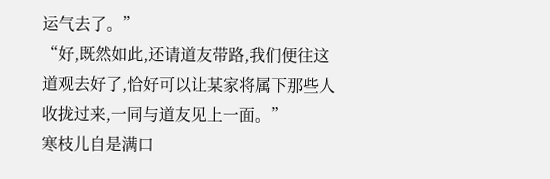运气去了。”
“好,既然如此,还请道友带路,我们便往这道观去好了,恰好可以让某家将属下那些人收拢过来,一同与道友见上一面。”
寒枝儿自是满口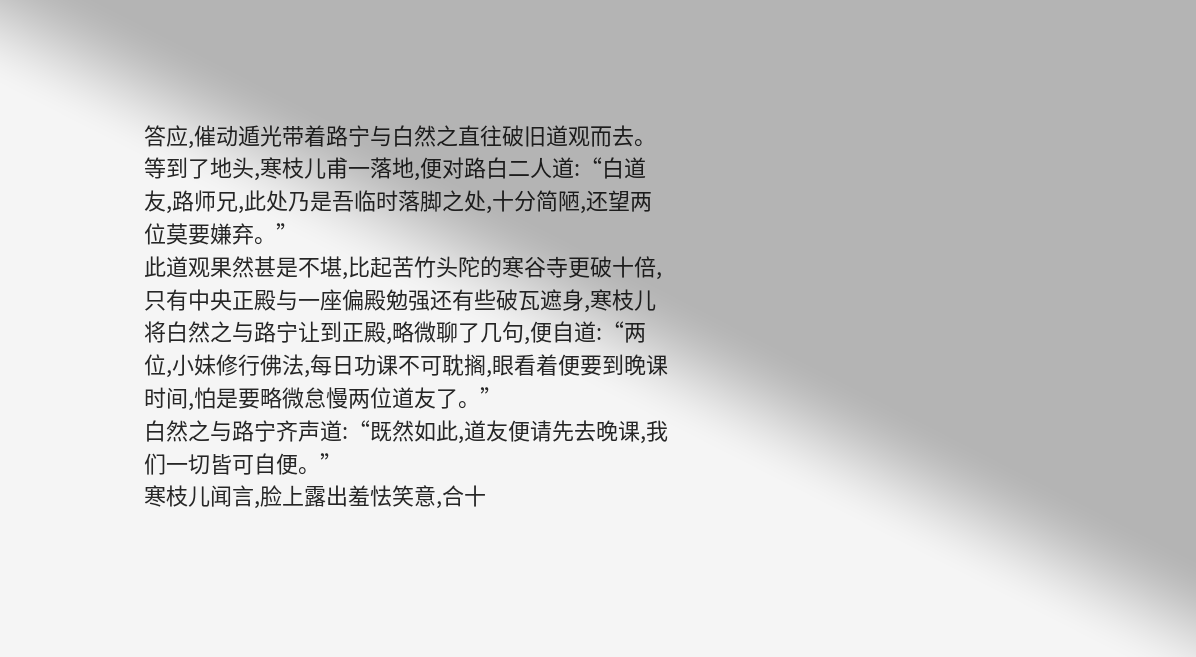答应,催动遁光带着路宁与白然之直往破旧道观而去。
等到了地头,寒枝儿甫一落地,便对路白二人道:“白道友,路师兄,此处乃是吾临时落脚之处,十分简陋,还望两位莫要嫌弃。”
此道观果然甚是不堪,比起苦竹头陀的寒谷寺更破十倍,只有中央正殿与一座偏殿勉强还有些破瓦遮身,寒枝儿将白然之与路宁让到正殿,略微聊了几句,便自道:“两位,小妹修行佛法,每日功课不可耽搁,眼看着便要到晚课时间,怕是要略微怠慢两位道友了。”
白然之与路宁齐声道:“既然如此,道友便请先去晚课,我们一切皆可自便。”
寒枝儿闻言,脸上露出羞怯笑意,合十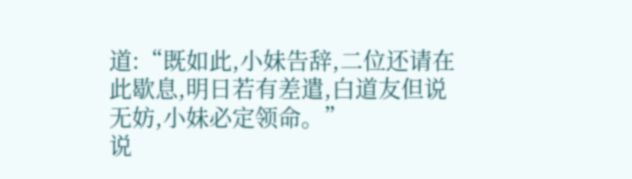道:“既如此,小妹告辞,二位还请在此歇息,明日若有差遣,白道友但说无妨,小妹必定领命。”
说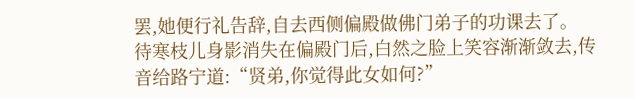罢,她便行礼告辞,自去西侧偏殿做佛门弟子的功课去了。
待寒枝儿身影消失在偏殿门后,白然之脸上笑容渐渐敛去,传音给路宁道:“贤弟,你觉得此女如何?”